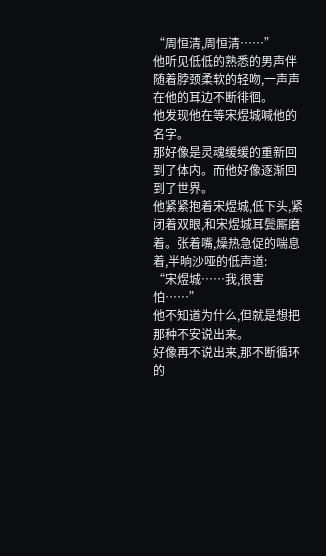“周恒清,周恒清……”
他听见低低的熟悉的男声伴随着脖颈柔软的轻吻,一声声在他的耳边不断徘徊。
他发现他在等宋煜城喊他的名字。
那好像是灵魂缓缓的重新回到了体内。而他好像逐渐回到了世界。
他紧紧抱着宋煜城,低下头,紧闭着双眼,和宋煜城耳鬓厮磨着。张着嘴,燥热急促的喘息着,半晌沙哑的低声道:
“宋煜城……我,很害怕……”
他不知道为什么,但就是想把那种不安说出来。
好像再不说出来,那不断循环的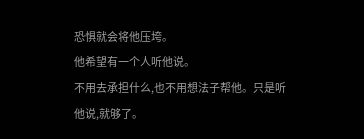恐惧就会将他压垮。
他希望有一个人听他说。
不用去承担什么,也不用想法子帮他。只是听他说,就够了。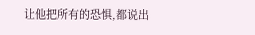让他把所有的恐惧,都说出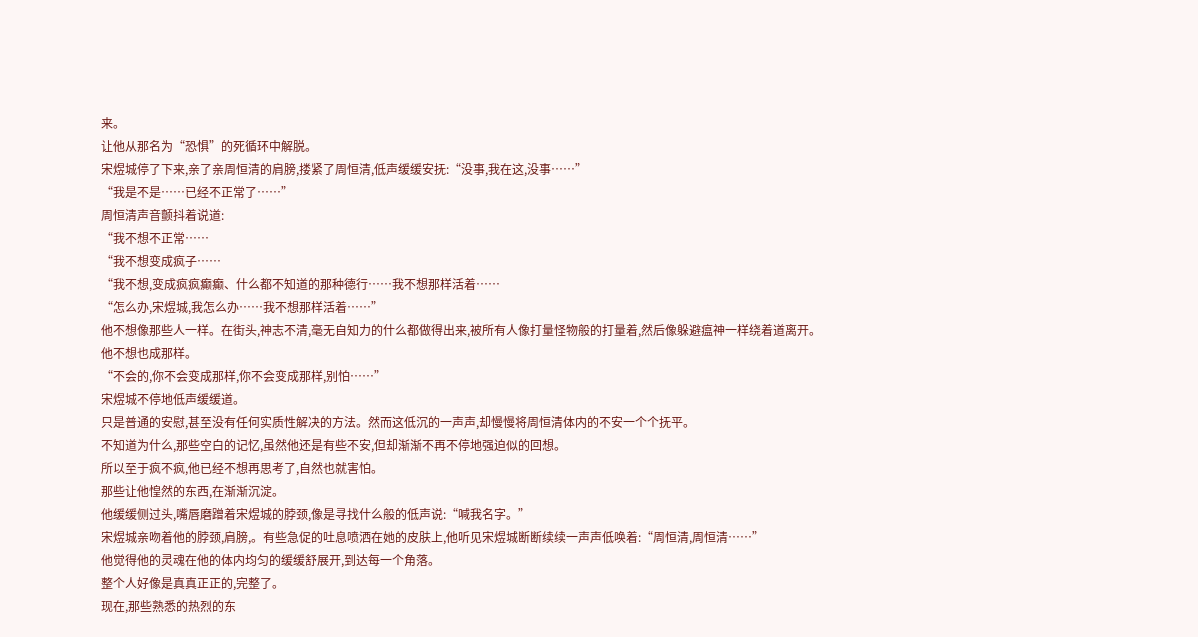来。
让他从那名为“恐惧”的死循环中解脱。
宋煜城停了下来,亲了亲周恒清的肩膀,搂紧了周恒清,低声缓缓安抚:“没事,我在这,没事……”
“我是不是……已经不正常了……”
周恒清声音颤抖着说道:
“我不想不正常……
“我不想变成疯子……
“我不想,变成疯疯癫癫、什么都不知道的那种德行……我不想那样活着……
“怎么办,宋煜城,我怎么办……我不想那样活着……”
他不想像那些人一样。在街头,神志不清,毫无自知力的什么都做得出来,被所有人像打量怪物般的打量着,然后像躲避瘟神一样绕着道离开。
他不想也成那样。
“不会的,你不会变成那样,你不会变成那样,别怕……”
宋煜城不停地低声缓缓道。
只是普通的安慰,甚至没有任何实质性解决的方法。然而这低沉的一声声,却慢慢将周恒清体内的不安一个个抚平。
不知道为什么,那些空白的记忆,虽然他还是有些不安,但却渐渐不再不停地强迫似的回想。
所以至于疯不疯,他已经不想再思考了,自然也就害怕。
那些让他惶然的东西,在渐渐沉淀。
他缓缓侧过头,嘴唇磨蹭着宋煜城的脖颈,像是寻找什么般的低声说:“喊我名字。”
宋煜城亲吻着他的脖颈,肩膀,。有些急促的吐息喷洒在她的皮肤上,他听见宋煜城断断续续一声声低唤着:“周恒清,周恒清……”
他觉得他的灵魂在他的体内均匀的缓缓舒展开,到达每一个角落。
整个人好像是真真正正的,完整了。
现在,那些熟悉的热烈的东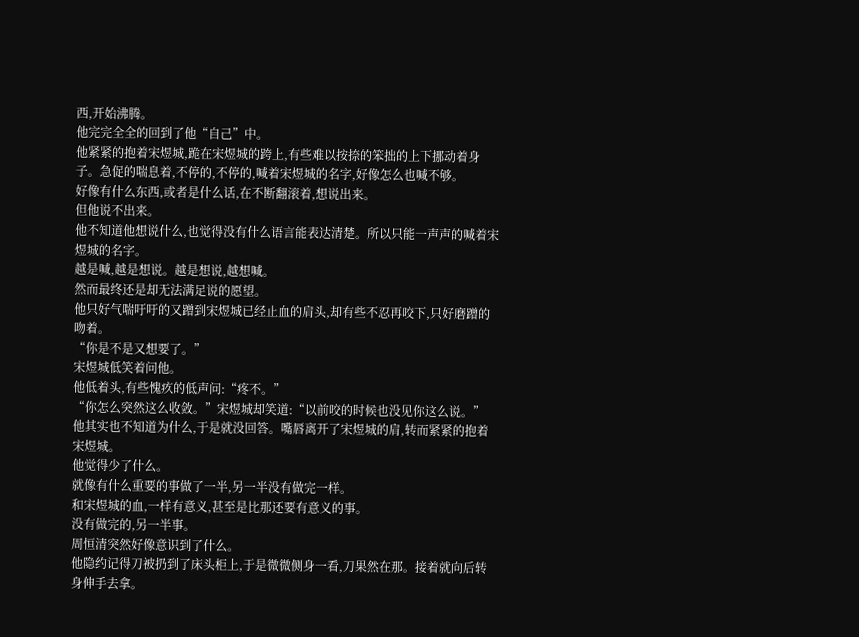西,开始沸腾。
他完完全全的回到了他“自己”中。
他紧紧的抱着宋煜城,跪在宋煜城的跨上,有些难以按捺的笨拙的上下挪动着身子。急促的喘息着,不停的,不停的,喊着宋煜城的名字,好像怎么也喊不够。
好像有什么东西,或者是什么话,在不断翻滚着,想说出来。
但他说不出来。
他不知道他想说什么,也觉得没有什么语言能表达清楚。所以只能一声声的喊着宋煜城的名字。
越是喊,越是想说。越是想说,越想喊。
然而最终还是却无法满足说的愿望。
他只好气喘吁吁的又蹭到宋煜城已经止血的肩头,却有些不忍再咬下,只好磨蹭的吻着。
“你是不是又想要了。”
宋煜城低笑着问他。
他低着头,有些愧疚的低声问:“疼不。”
“你怎么突然这么收敛。”宋煜城却笑道:“以前咬的时候也没见你这么说。”
他其实也不知道为什么,于是就没回答。嘴唇离开了宋煜城的肩,转而紧紧的抱着宋煜城。
他觉得少了什么。
就像有什么重要的事做了一半,另一半没有做完一样。
和宋煜城的血,一样有意义,甚至是比那还要有意义的事。
没有做完的,另一半事。
周恒清突然好像意识到了什么。
他隐约记得刀被扔到了床头柜上,于是微微侧身一看,刀果然在那。接着就向后转身伸手去拿。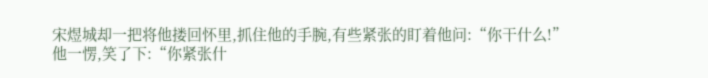宋煜城却一把将他搂回怀里,抓住他的手腕,有些紧张的盯着他问:“你干什么!”
他一愣,笑了下:“你紧张什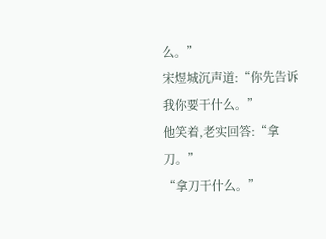么。”
宋煜城沉声道:“你先告诉我你要干什么。”
他笑着,老实回答:“拿刀。”
“拿刀干什么。”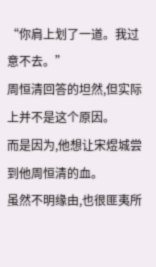“你肩上划了一道。我过意不去。”
周恒清回答的坦然,但实际上并不是这个原因。
而是因为,他想让宋煜城尝到他周恒清的血。
虽然不明缘由,也很匪夷所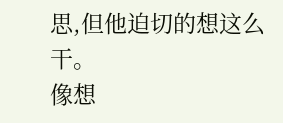思,但他迫切的想这么干。
像想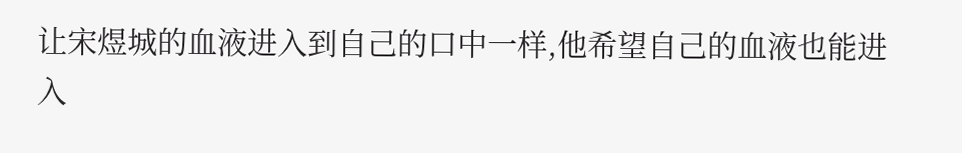让宋煜城的血液进入到自己的口中一样,他希望自己的血液也能进入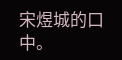宋煜城的口中。